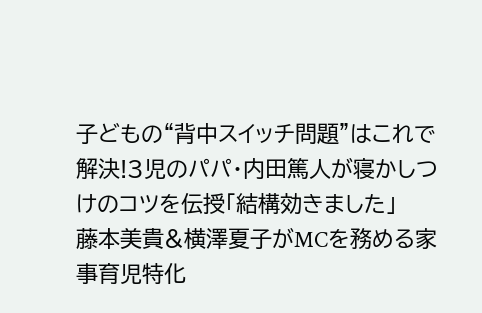子どもの“背中スイッチ問題”はこれで解決!3児のパパ・内田篤人が寝かしつけのコツを伝授「結構効きました」
藤本美貴&横澤夏子がMCを務める家事育児特化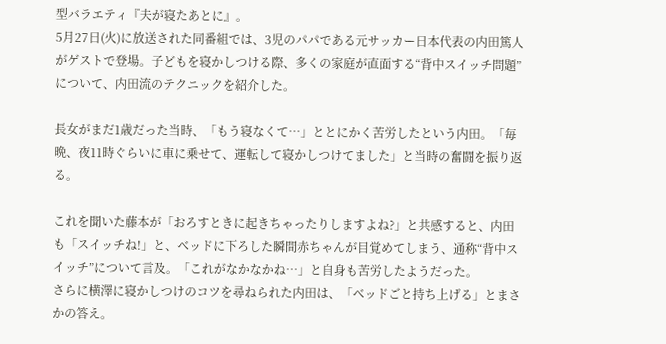型バラエティ『夫が寝たあとに』。
5月27日(火)に放送された同番組では、3児のパパである元サッカー日本代表の内田篤人がゲストで登場。子どもを寝かしつける際、多くの家庭が直面する“背中スイッチ問題”について、内田流のテクニックを紹介した。

長女がまだ1歳だった当時、「もう寝なくて…」ととにかく苦労したという内田。「毎晩、夜11時ぐらいに車に乗せて、運転して寝かしつけてました」と当時の奮闘を振り返る。

これを聞いた藤本が「おろすときに起きちゃったりしますよね?」と共感すると、内田も「スイッチね!」と、ベッドに下ろした瞬間赤ちゃんが目覚めてしまう、通称“背中スイッチ”について言及。「これがなかなかね…」と自身も苦労したようだった。
さらに横澤に寝かしつけのコツを尋ねられた内田は、「ベッドごと持ち上げる」とまさかの答え。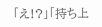「え!?」「持ち上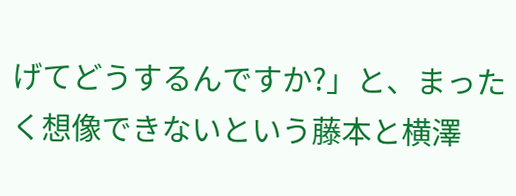げてどうするんですか?」と、まったく想像できないという藤本と横澤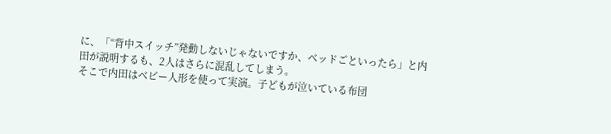に、「“背中スイッチ”発動しないじゃないですか、ベッドごといったら」と内田が説明するも、2人はさらに混乱してしまう。
そこで内田はベビー人形を使って実演。子どもが泣いている布団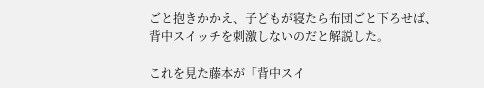ごと抱きかかえ、子どもが寝たら布団ごと下ろせば、背中スイッチを刺激しないのだと解説した。

これを見た藤本が「背中スイ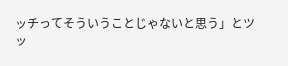ッチってそういうことじゃないと思う」とツッ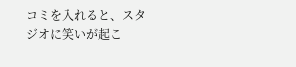コミを入れると、スタジオに笑いが起こ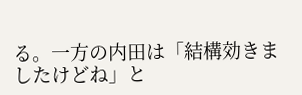る。一方の内田は「結構効きましたけどね」と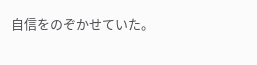自信をのぞかせていた。